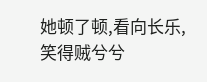她顿了顿,看向长乐,笑得贼兮兮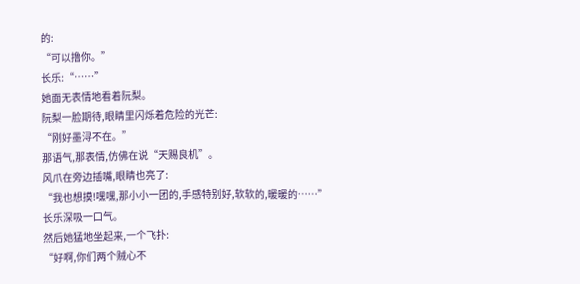的:
“可以撸你。”
长乐:“……”
她面无表情地看着阮梨。
阮梨一脸期待,眼睛里闪烁着危险的光芒:
“刚好墨浔不在。”
那语气,那表情,仿佛在说“天赐良机”。
风爪在旁边插嘴,眼睛也亮了:
“我也想摸!嘿嘿,那小小一团的,手感特别好,软软的,暖暖的……”
长乐深吸一口气。
然后她猛地坐起来,一个飞扑:
“好啊,你们两个贼心不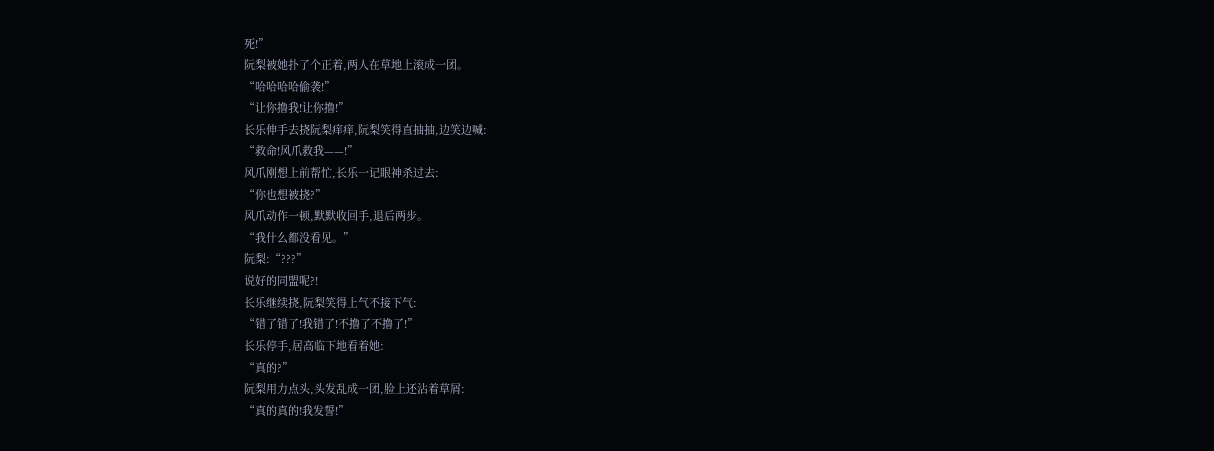死!”
阮梨被她扑了个正着,两人在草地上滚成一团。
“哈哈哈哈偷袭!”
“让你撸我!让你撸!”
长乐伸手去挠阮梨痒痒,阮梨笑得直抽抽,边笑边喊:
“救命!风爪救我——!”
风爪刚想上前帮忙,长乐一记眼神杀过去:
“你也想被挠?”
风爪动作一顿,默默收回手,退后两步。
“我什么都没看见。”
阮梨:“???”
说好的同盟呢?!
长乐继续挠,阮梨笑得上气不接下气:
“错了错了!我错了!不撸了不撸了!”
长乐停手,居高临下地看着她:
“真的?”
阮梨用力点头,头发乱成一团,脸上还沾着草屑:
“真的真的!我发誓!”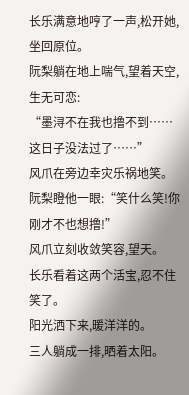长乐满意地哼了一声,松开她,坐回原位。
阮梨躺在地上喘气,望着天空,生无可恋:
“墨浔不在我也撸不到……这日子没法过了……”
风爪在旁边幸灾乐祸地笑。
阮梨瞪他一眼:“笑什么笑!你刚才不也想撸!”
风爪立刻收敛笑容,望天。
长乐看着这两个活宝,忍不住笑了。
阳光洒下来,暖洋洋的。
三人躺成一排,晒着太阳。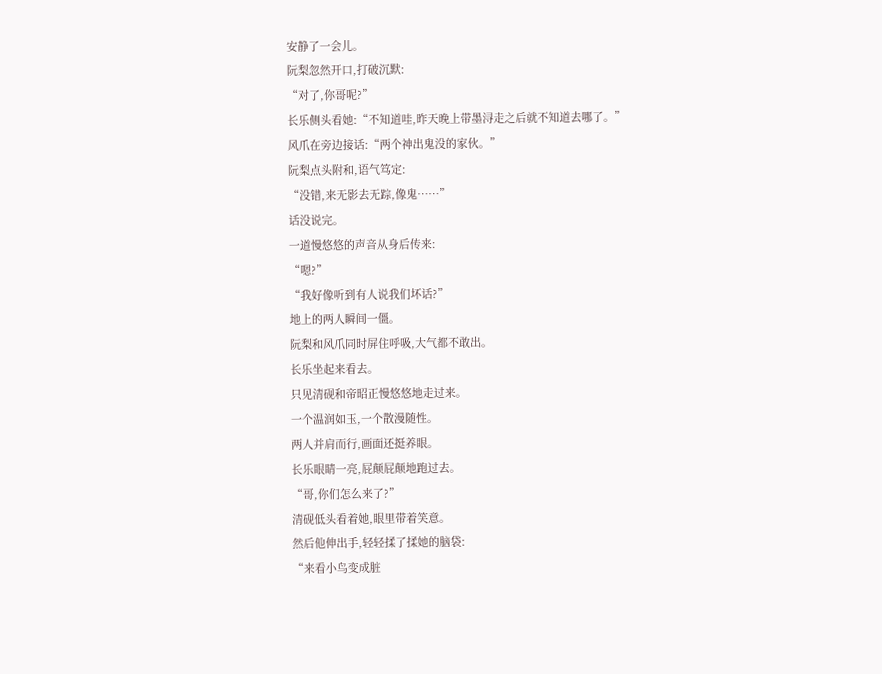安静了一会儿。
阮梨忽然开口,打破沉默:
“对了,你哥呢?”
长乐侧头看她:“不知道哇,昨天晚上带墨浔走之后就不知道去哪了。”
风爪在旁边接话:“两个神出鬼没的家伙。”
阮梨点头附和,语气笃定:
“没错,来无影去无踪,像鬼……”
话没说完。
一道慢悠悠的声音从身后传来:
“嗯?”
“我好像听到有人说我们坏话?”
地上的两人瞬间一僵。
阮梨和风爪同时屏住呼吸,大气都不敢出。
长乐坐起来看去。
只见清砚和帝昭正慢悠悠地走过来。
一个温润如玉,一个散漫随性。
两人并肩而行,画面还挺养眼。
长乐眼睛一亮,屁颠屁颠地跑过去。
“哥,你们怎么来了?”
清砚低头看着她,眼里带着笑意。
然后他伸出手,轻轻揉了揉她的脑袋:
“来看小鸟变成脏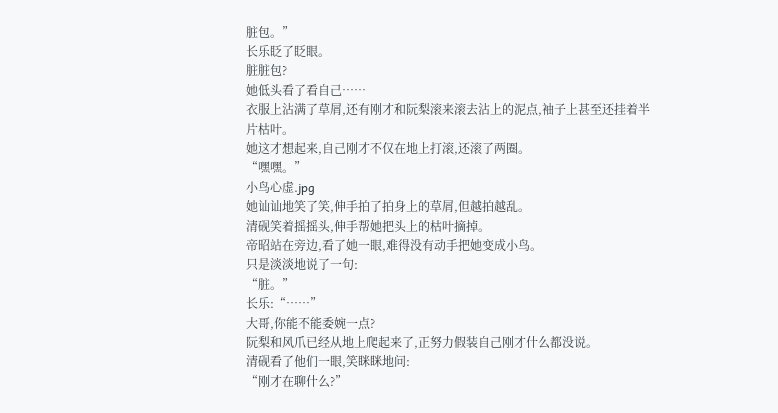脏包。”
长乐眨了眨眼。
脏脏包?
她低头看了看自己……
衣服上沾满了草屑,还有刚才和阮梨滚来滚去沾上的泥点,袖子上甚至还挂着半片枯叶。
她这才想起来,自己刚才不仅在地上打滚,还滚了两圈。
“嘿嘿。”
小鸟心虚.jpg
她讪讪地笑了笑,伸手拍了拍身上的草屑,但越拍越乱。
清砚笑着摇摇头,伸手帮她把头上的枯叶摘掉。
帝昭站在旁边,看了她一眼,难得没有动手把她变成小鸟。
只是淡淡地说了一句:
“脏。”
长乐:“……”
大哥,你能不能委婉一点?
阮梨和风爪已经从地上爬起来了,正努力假装自己刚才什么都没说。
清砚看了他们一眼,笑眯眯地问:
“刚才在聊什么?”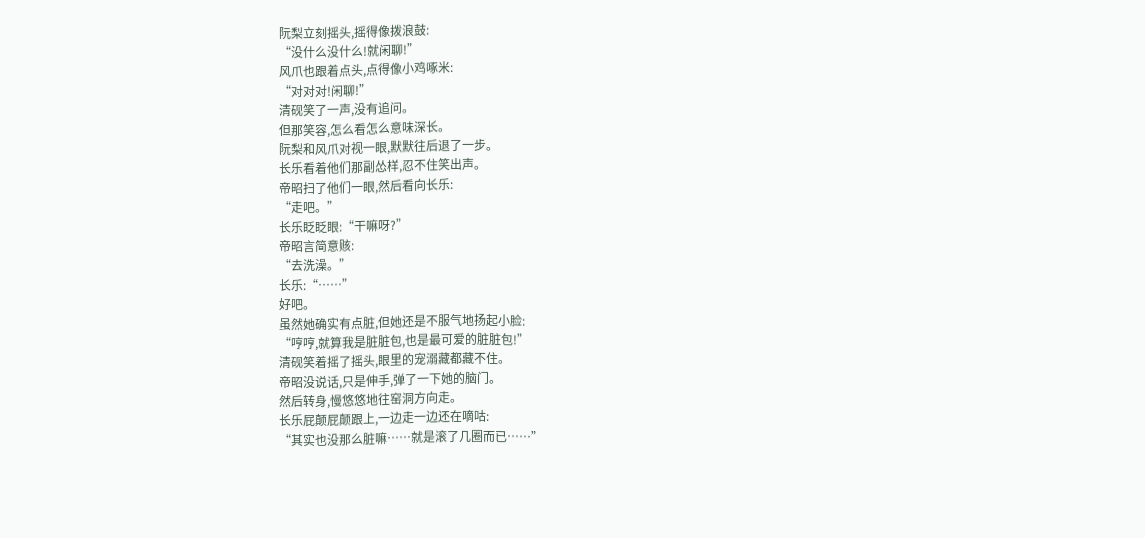阮梨立刻摇头,摇得像拨浪鼓:
“没什么没什么!就闲聊!”
风爪也跟着点头,点得像小鸡啄米:
“对对对!闲聊!”
清砚笑了一声,没有追问。
但那笑容,怎么看怎么意味深长。
阮梨和风爪对视一眼,默默往后退了一步。
长乐看着他们那副怂样,忍不住笑出声。
帝昭扫了他们一眼,然后看向长乐:
“走吧。”
长乐眨眨眼:“干嘛呀?”
帝昭言简意赅:
“去洗澡。”
长乐:“……”
好吧。
虽然她确实有点脏,但她还是不服气地扬起小脸:
“哼哼,就算我是脏脏包,也是最可爱的脏脏包!”
清砚笑着摇了摇头,眼里的宠溺藏都藏不住。
帝昭没说话,只是伸手,弹了一下她的脑门。
然后转身,慢悠悠地往窑洞方向走。
长乐屁颠屁颠跟上,一边走一边还在嘀咕:
“其实也没那么脏嘛……就是滚了几圈而已……”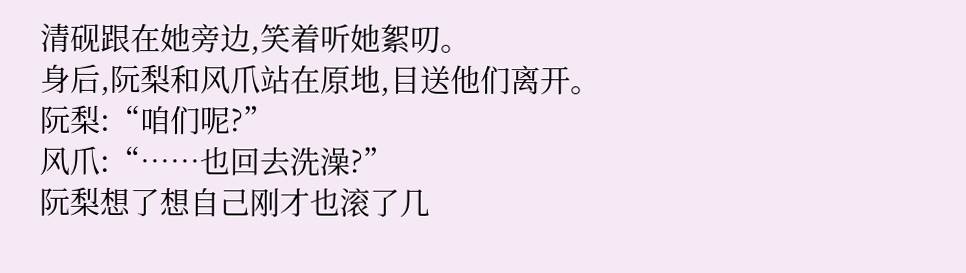清砚跟在她旁边,笑着听她絮叨。
身后,阮梨和风爪站在原地,目送他们离开。
阮梨:“咱们呢?”
风爪:“……也回去洗澡?”
阮梨想了想自己刚才也滚了几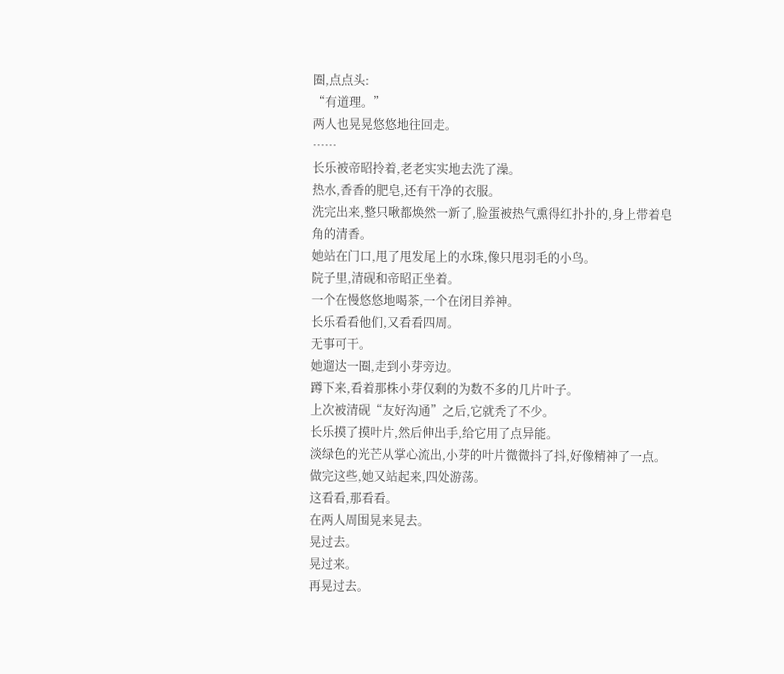圈,点点头:
“有道理。”
两人也晃晃悠悠地往回走。
……
长乐被帝昭拎着,老老实实地去洗了澡。
热水,香香的肥皂,还有干净的衣服。
洗完出来,整只啾都焕然一新了,脸蛋被热气熏得红扑扑的,身上带着皂角的清香。
她站在门口,甩了甩发尾上的水珠,像只甩羽毛的小鸟。
院子里,清砚和帝昭正坐着。
一个在慢悠悠地喝茶,一个在闭目养神。
长乐看看他们,又看看四周。
无事可干。
她遛达一圈,走到小芽旁边。
蹲下来,看着那株小芽仅剩的为数不多的几片叶子。
上次被清砚“友好沟通”之后,它就秃了不少。
长乐摸了摸叶片,然后伸出手,给它用了点异能。
淡绿色的光芒从掌心流出,小芽的叶片微微抖了抖,好像精神了一点。
做完这些,她又站起来,四处游荡。
这看看,那看看。
在两人周围晃来晃去。
晃过去。
晃过来。
再晃过去。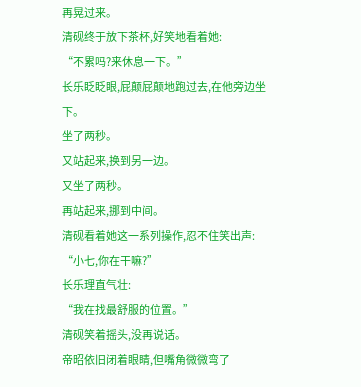再晃过来。
清砚终于放下茶杯,好笑地看着她:
“不累吗?来休息一下。”
长乐眨眨眼,屁颠屁颠地跑过去,在他旁边坐下。
坐了两秒。
又站起来,换到另一边。
又坐了两秒。
再站起来,挪到中间。
清砚看着她这一系列操作,忍不住笑出声:
“小七,你在干嘛?”
长乐理直气壮:
“我在找最舒服的位置。”
清砚笑着摇头,没再说话。
帝昭依旧闭着眼睛,但嘴角微微弯了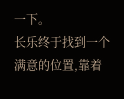一下。
长乐终于找到一个满意的位置,靠着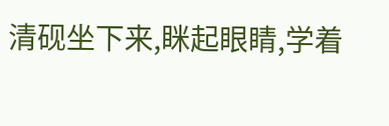清砚坐下来,眯起眼睛,学着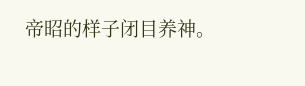帝昭的样子闭目养神。